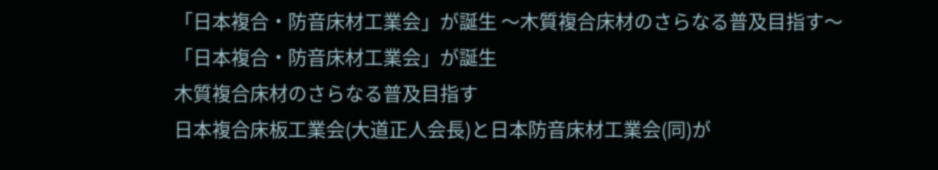「日本複合・防音床材工業会」が誕生 〜木質複合床材のさらなる普及目指す〜
「日本複合・防音床材工業会」が誕生
木質複合床材のさらなる普及目指す
日本複合床板工業会(大道正人会長)と日本防音床材工業会(同)が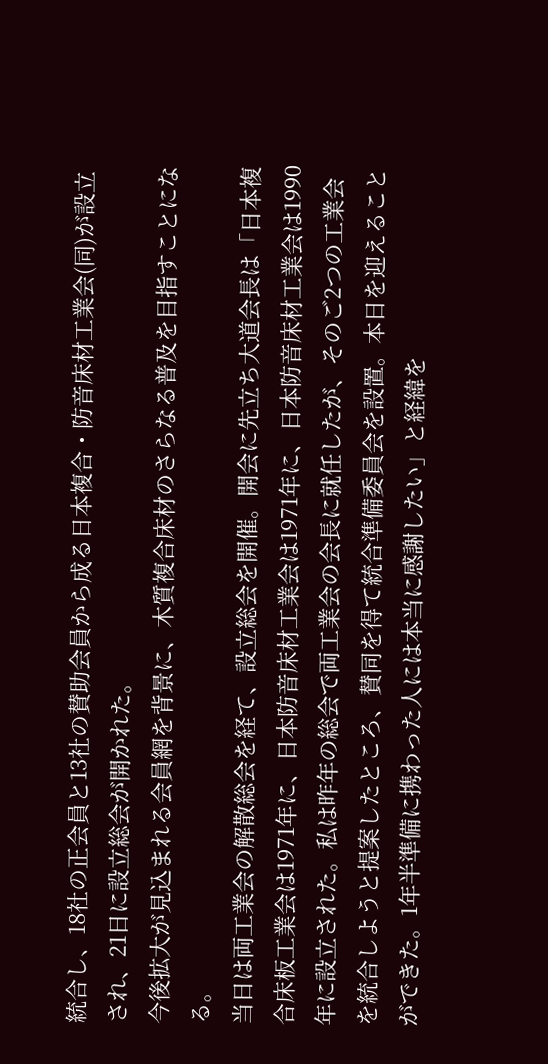統合し、18社の正会員と13社の賛助会員から成る日本複合・防音床材工業会(同)が設立され、21日に設立総会が開かれた。
今後拡大が見込まれる会員網を背景に、木質複合床材のさらなる普及を目指すことになる。
当日は両工業会の解散総会を経て、設立総会を開催。開会に先立ち大道会長は「日本複合床板工業会は1971年に、日本防音床材工業会は1971年に、日本防音床材工業会は1990年に設立された。私は昨年の総会で両工業会の会長に就任したが、そのご2つの工業会を統合しようと提案したところ、賛同を得て統合準備委員会を設置。本日を迎えることができた。1年半準備に携わった人には本当に感謝したい」と経緯を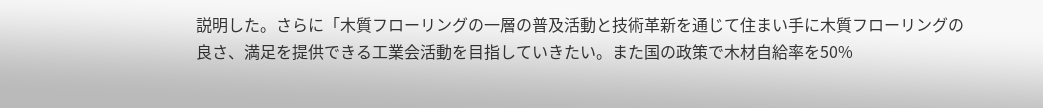説明した。さらに「木質フローリングの一層の普及活動と技術革新を通じて住まい手に木質フローリングの良さ、満足を提供できる工業会活動を目指していきたい。また国の政策で木材自給率を50%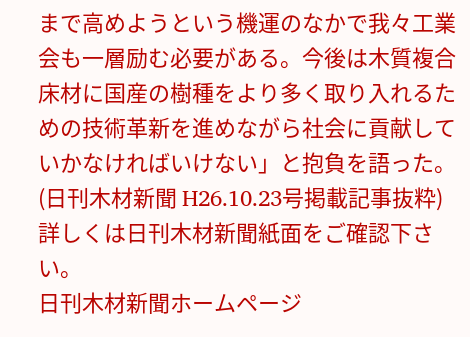まで高めようという機運のなかで我々工業会も一層励む必要がある。今後は木質複合床材に国産の樹種をより多く取り入れるための技術革新を進めながら社会に貢献していかなければいけない」と抱負を語った。
(日刊木材新聞 H26.10.23号掲載記事抜粋)
詳しくは日刊木材新聞紙面をご確認下さい。
日刊木材新聞ホームページ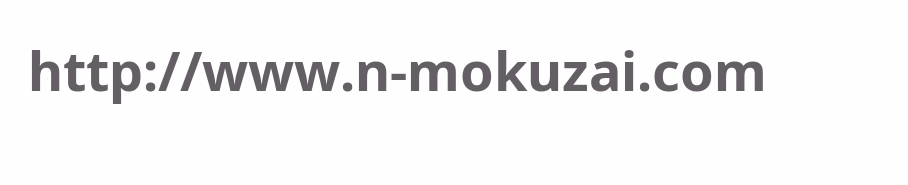http://www.n-mokuzai.com